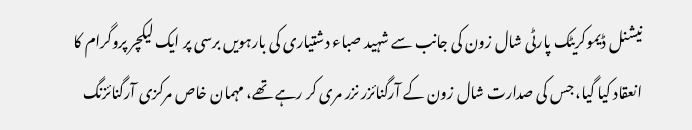نیشنل ڈیموکریٹک پارٹی شال زون کی جانب سے شہید صباء دشتیاری کی بارہویں برسی پر ایک لیکچر پروگرام کا انعقاد کیا گیا، جس کی صدارت شال زون کے آرگنائزر نزر مری کر رہے تھے، مہمان خاص مرکزی آرگنائزنگ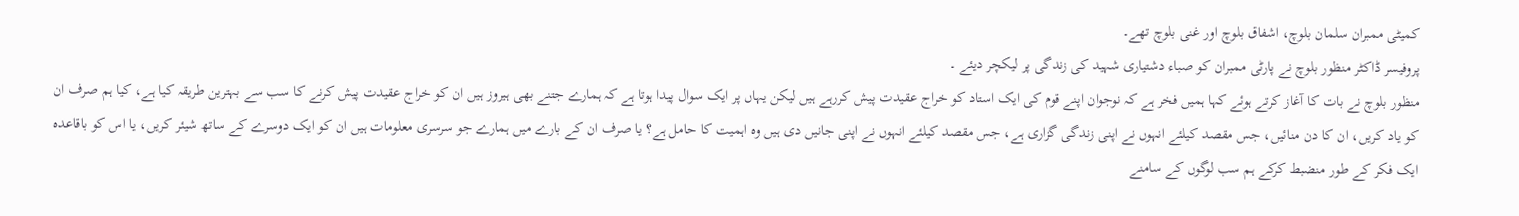کمیٹی ممبران سلمان بلوچ، اشفاق بلوچ اور غنی بلوچ تھے۔
پروفیسر ڈاکٹر منظور بلوچ نے پارٹی ممبران کو صباء دشتیاری شہید کی زندگی پر لیکچر دیئے ۔
منظور بلوچ نے بات کا آغاز کرتے ہوئے کہا ہمیں فخر ہے کہ نوجوان اپنے قوم کی ایک استاد کو خراج عقیدت پیش کررہے ہیں لیکن یہاں پر ایک سوال پیدا ہوتا ہے کہ ہمارے جتنے بھی ہیروز ہیں ان کو خراج عقیدت پیش کرنے کا سب سے بہترین طریقہ کیا ہے، کیا ہم صرف ان کو یاد کریں، ان کا دن منائیں، جس مقصد کیلئے انہوں نے اپنی زندگی گزاری ہے، جس مقصد کیلئے انہوں نے اپنی جانیں دی ہیں وہ اہمیت کا حامل ہے؟ یا صرف ان کے بارے میں ہمارے جو سرسری معلومات ہیں ان کو ایک دوسرے کے ساتھ شیئر کریں، یا اس کو باقاعدہ ایک فکر کے طور منضبط کرکے ہم سب لوگوں کے سامنے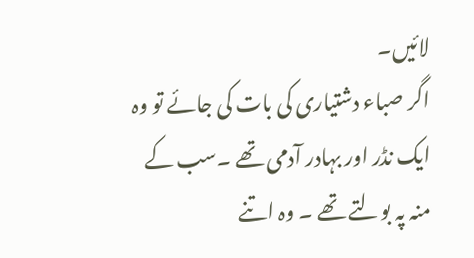لائیں۔
اگر صباء دشتیاری کی بات کی جائے تو وہ ایک نڈر اور بہادر آدمی تھے ۔سب کے منہ پہ بولتے تھے ۔ وہ اتنے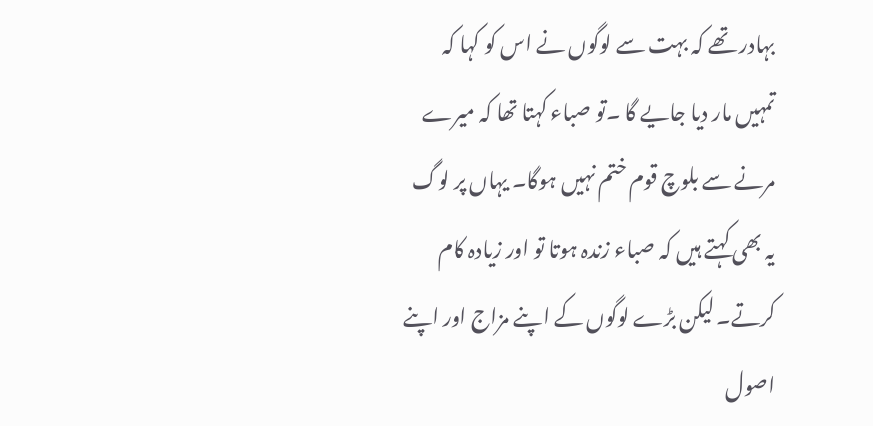بہادر تھے کہ بہت سے لوگوں نے اس کو کہا کہ تمہیں مار دیا جایے گا ۔تو صباء کہتا تھا کہ میرے مرنے سے بلوچ قوم ختم نہیں ہوگا۔ یہاں پر لوگ یہ بھی کہتے ہیں کہ صباء زندہ ہوتا تو اور زیادہ کام کرتے۔ لیکن بڑے لوگوں کے اپنے مزاج اور اپنے اصول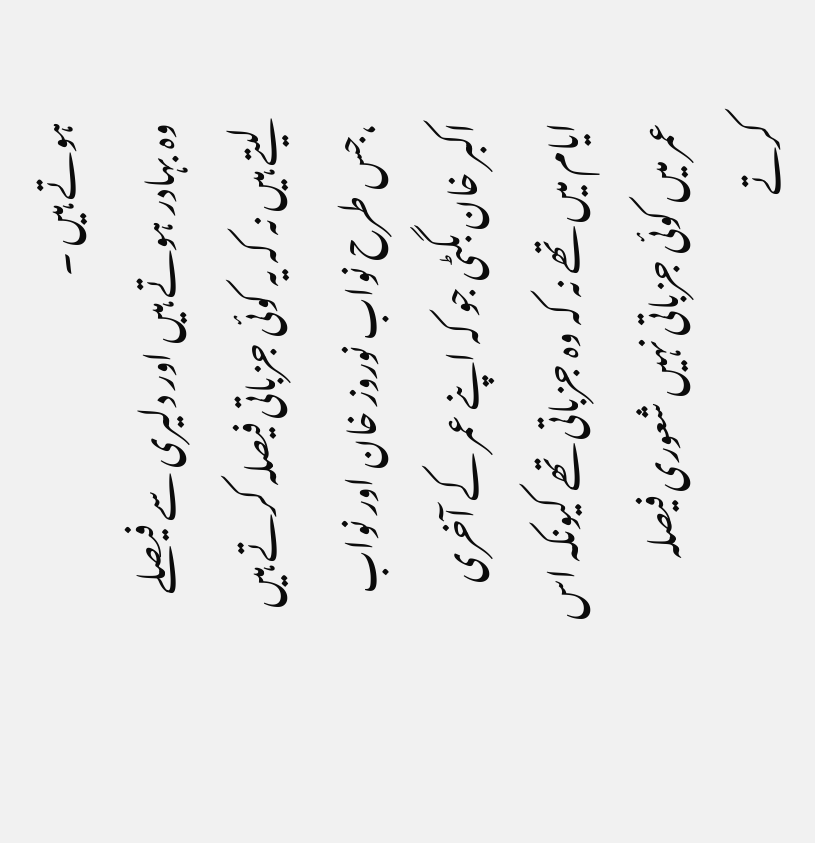ہوتے ہیں ۔
وہ بہادر ہوتے ہیں اور دلیری سے فیصلے لیتے ہیں نہ کہ یہ کوئی جزباتی فیصلہ کرتے ہیں ،جس طرح نواب نوروز خان اور نواب اکبر خان بگٹی جو کہ اپنے عمر کے آخری ایام میں تھے نہ کہ وہ جزباتی تھے کیونکہ اس عمر میں کوئی جزباتی نہیں شعوری فیصلہ کرتے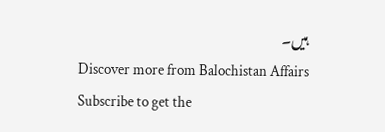ہیں۔
Discover more from Balochistan Affairs
Subscribe to get the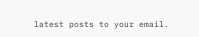latest posts to your email.